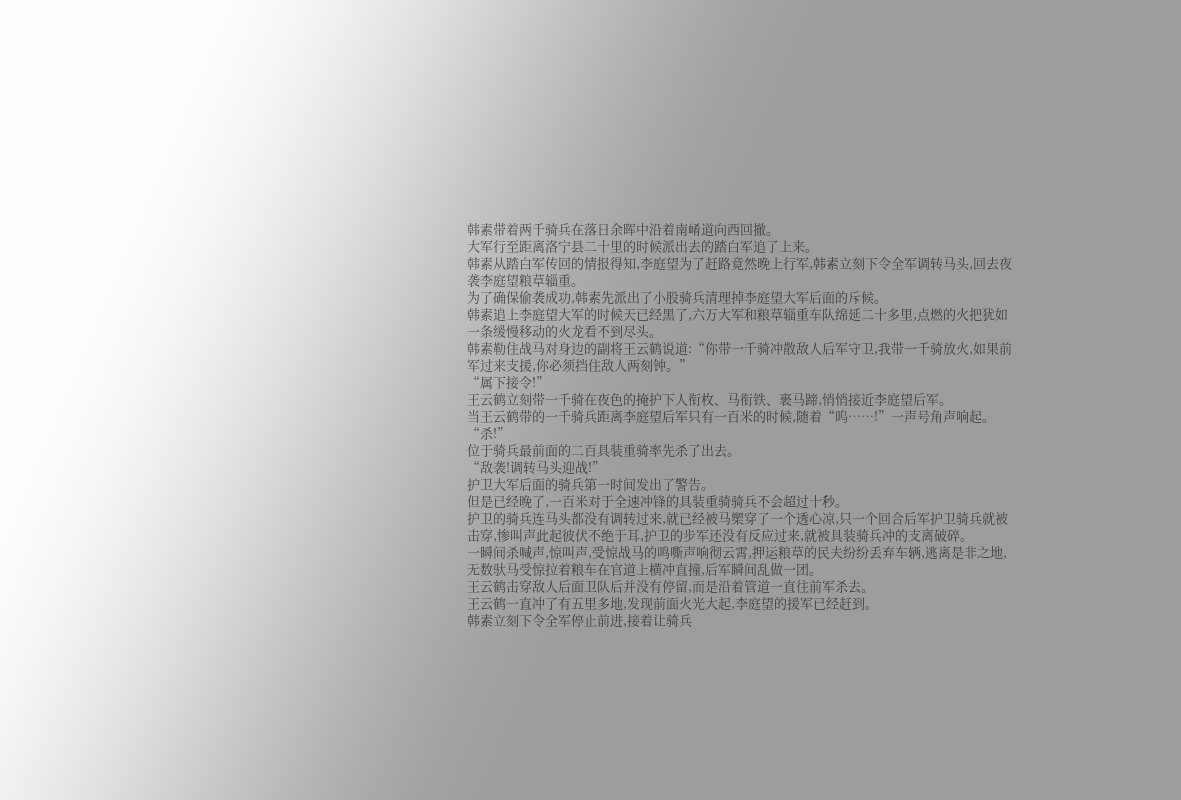韩素带着两千骑兵在落日余晖中沿着南崤道向西回撤。
大军行至距离洛宁县二十里的时候派出去的踏白军追了上来。
韩素从踏白军传回的情报得知,李庭望为了赶路竟然晚上行军,韩素立刻下令全军调转马头,回去夜袭李庭望粮草辎重。
为了确保偷袭成功,韩素先派出了小股骑兵清理掉李庭望大军后面的斥候。
韩素追上李庭望大军的时候天已经黑了,六万大军和粮草辎重车队绵延二十多里,点燃的火把犹如一条缓慢移动的火龙看不到尽头。
韩素勒住战马对身边的副将王云鹤说道:“你带一千骑冲散敌人后军守卫,我带一千骑放火,如果前军过来支援,你必须挡住敌人两刻钟。”
“属下接令!”
王云鹤立刻带一千骑在夜色的掩护下人衔枚、马衔铁、裹马蹄,悄悄接近李庭望后军。
当王云鹤带的一千骑兵距离李庭望后军只有一百米的时候,随着“呜……!”一声号角声响起。
“杀!”
位于骑兵最前面的二百具装重骑率先杀了出去。
“敌袭!调转马头迎战!”
护卫大军后面的骑兵第一时间发出了警告。
但是已经晚了,一百米对于全速冲锋的具装重骑骑兵不会超过十秒。
护卫的骑兵连马头都没有调转过来,就已经被马槊穿了一个透心凉,只一个回合后军护卫骑兵就被击穿,惨叫声此起彼伏不绝于耳,护卫的步军还没有反应过来,就被具装骑兵冲的支离破碎。
一瞬间杀喊声,惊叫声,受惊战马的鸣嘶声响彻云霄,押运粮草的民夫纷纷丢弃车辆,逃离是非之地,无数驮马受惊拉着粮车在官道上横冲直撞,后军瞬间乱做一团。
王云鹤击穿敌人后面卫队后并没有停留,而是沿着管道一直往前军杀去。
王云鹤一直冲了有五里多地,发现前面火光大起,李庭望的援军已经赶到。
韩素立刻下令全军停止前进,接着让骑兵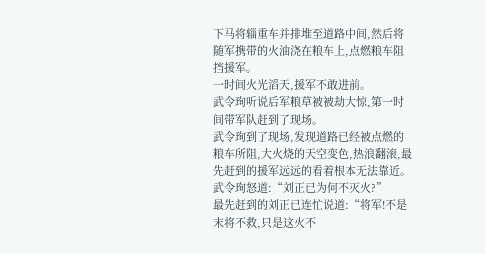下马将辎重车并排堆至道路中间,然后将随军携带的火油浇在粮车上,点燃粮车阻挡援军。
一时间火光滔天,援军不敢进前。
武令珣听说后军粮草被被劫大惊,第一时间带军队赶到了现场。
武令珣到了现场,发现道路已经被点燃的粮车所阻,大火烧的天空变色,热浪翻滚,最先赶到的援军远远的看着根本无法靠近。
武令珣怒道:“刘正已为何不灭火?”
最先赶到的刘正已连忙说道:“将军!不是末将不救,只是这火不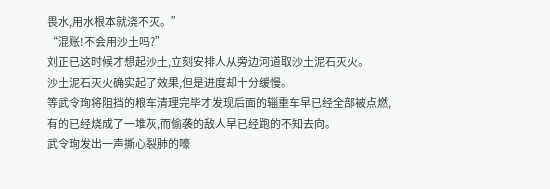畏水,用水根本就浇不灭。”
“混账!不会用沙土吗?”
刘正已这时候才想起沙土,立刻安排人从旁边河道取沙土泥石灭火。
沙土泥石灭火确实起了效果,但是进度却十分缓慢。
等武令珣将阻挡的粮车清理完毕才发现后面的辎重车早已经全部被点燃,有的已经烧成了一堆灰,而偷袭的敌人早已经跑的不知去向。
武令珣发出一声撕心裂肺的嚎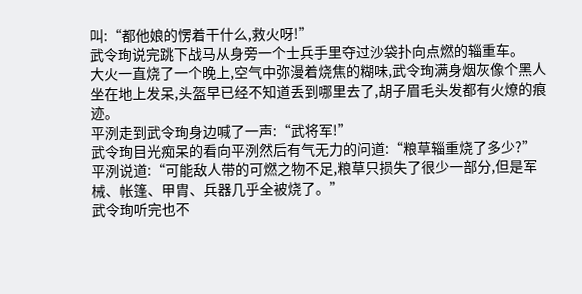叫:“都他娘的愣着干什么,救火呀!”
武令珣说完跳下战马从身旁一个士兵手里夺过沙袋扑向点燃的辎重车。
大火一直烧了一个晚上,空气中弥漫着烧焦的糊味,武令珣满身烟灰像个黑人坐在地上发呆,头盔早已经不知道丢到哪里去了,胡子眉毛头发都有火燎的痕迹。
平洌走到武令珣身边喊了一声:“武将军!”
武令珣目光痴呆的看向平洌然后有气无力的问道:“粮草辎重烧了多少?”
平洌说道:“可能敌人带的可燃之物不足,粮草只损失了很少一部分,但是军械、帐篷、甲胄、兵器几乎全被烧了。”
武令珣听完也不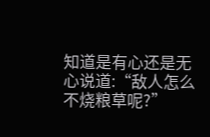知道是有心还是无心说道:“敌人怎么不烧粮草呢?”